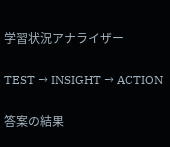学習状況アナライザー

TEST → INSIGHT → ACTION

答案の結果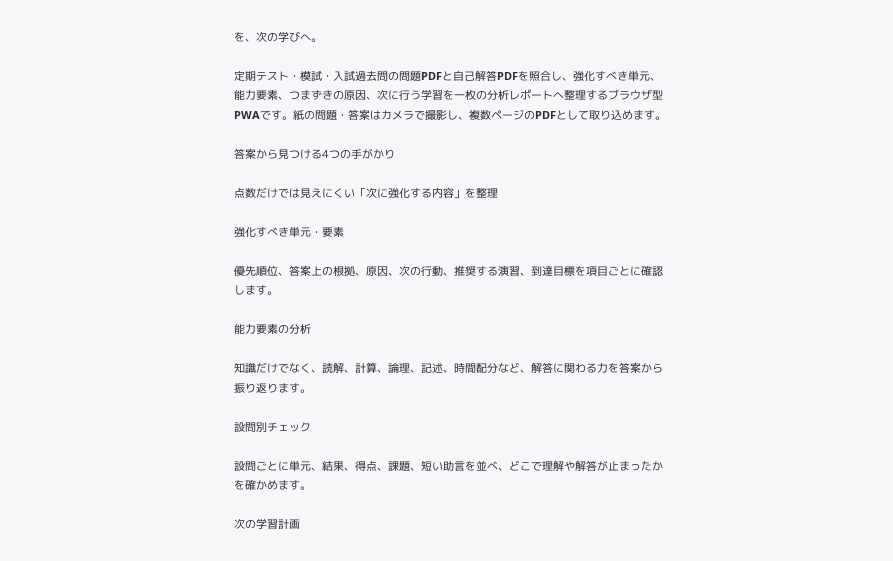を、次の学びへ。

定期テスト・模試・入試過去問の問題PDFと自己解答PDFを照合し、強化すべき単元、能力要素、つまずきの原因、次に行う学習を一枚の分析レポートへ整理するブラウザ型PWAです。紙の問題・答案はカメラで撮影し、複数ページのPDFとして取り込めます。

答案から見つける4つの手がかり

点数だけでは見えにくい「次に強化する内容」を整理

強化すべき単元・要素

優先順位、答案上の根拠、原因、次の行動、推奨する演習、到達目標を項目ごとに確認します。

能力要素の分析

知識だけでなく、読解、計算、論理、記述、時間配分など、解答に関わる力を答案から振り返ります。

設問別チェック

設問ごとに単元、結果、得点、課題、短い助言を並べ、どこで理解や解答が止まったかを確かめます。

次の学習計画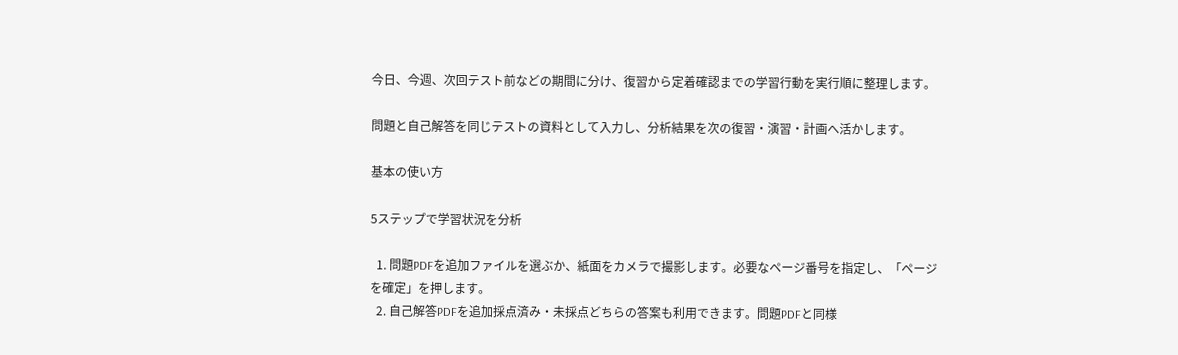今日、今週、次回テスト前などの期間に分け、復習から定着確認までの学習行動を実行順に整理します。

問題と自己解答を同じテストの資料として入力し、分析結果を次の復習・演習・計画へ活かします。

基本の使い方

5ステップで学習状況を分析

  1. 問題PDFを追加ファイルを選ぶか、紙面をカメラで撮影します。必要なページ番号を指定し、「ページを確定」を押します。
  2. 自己解答PDFを追加採点済み・未採点どちらの答案も利用できます。問題PDFと同様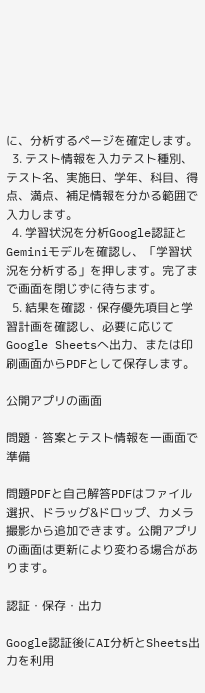に、分析するページを確定します。
  3. テスト情報を入力テスト種別、テスト名、実施日、学年、科目、得点、満点、補足情報を分かる範囲で入力します。
  4. 学習状況を分析Google認証とGeminiモデルを確認し、「学習状況を分析する」を押します。完了まで画面を閉じずに待ちます。
  5. 結果を確認・保存優先項目と学習計画を確認し、必要に応じてGoogle Sheetsへ出力、または印刷画面からPDFとして保存します。

公開アプリの画面

問題・答案とテスト情報を一画面で準備

問題PDFと自己解答PDFはファイル選択、ドラッグ&ドロップ、カメラ撮影から追加できます。公開アプリの画面は更新により変わる場合があります。

認証・保存・出力

Google認証後にAI分析とSheets出力を利用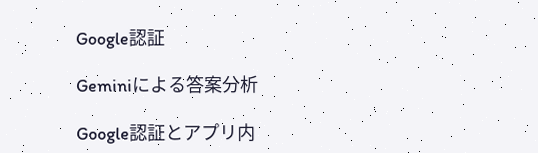Google認証

Geminiによる答案分析

Google認証とアプリ内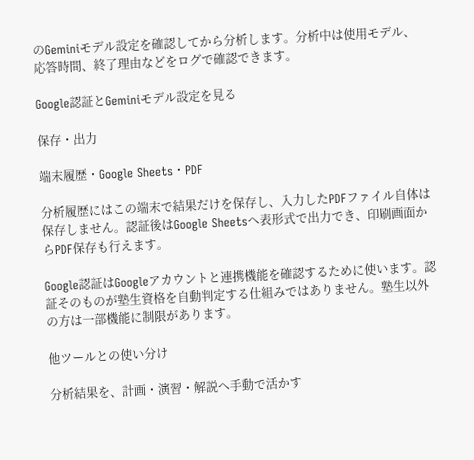のGeminiモデル設定を確認してから分析します。分析中は使用モデル、応答時間、終了理由などをログで確認できます。

Google認証とGeminiモデル設定を見る

保存・出力

端末履歴・Google Sheets・PDF

分析履歴にはこの端末で結果だけを保存し、入力したPDFファイル自体は保存しません。認証後はGoogle Sheetsへ表形式で出力でき、印刷画面からPDF保存も行えます。

Google認証はGoogleアカウントと連携機能を確認するために使います。認証そのものが塾生資格を自動判定する仕組みではありません。塾生以外の方は一部機能に制限があります。

他ツールとの使い分け

分析結果を、計画・演習・解説へ手動で活かす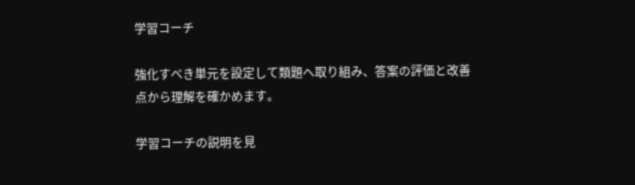学習コーチ

強化すべき単元を設定して類題へ取り組み、答案の評価と改善点から理解を確かめます。

学習コーチの説明を見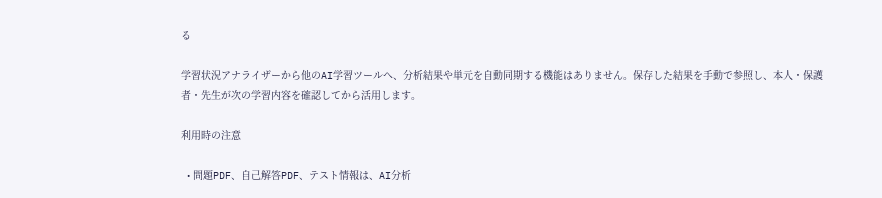る

学習状況アナライザーから他のAI学習ツールへ、分析結果や単元を自動同期する機能はありません。保存した結果を手動で参照し、本人・保護者・先生が次の学習内容を確認してから活用します。

利用時の注意

  • 問題PDF、自己解答PDF、テスト情報は、AI分析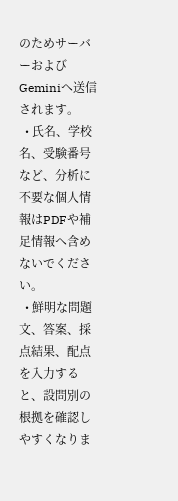のためサーバーおよびGeminiへ送信されます。
  • 氏名、学校名、受験番号など、分析に不要な個人情報はPDFや補足情報へ含めないでください。
  • 鮮明な問題文、答案、採点結果、配点を入力すると、設問別の根拠を確認しやすくなりま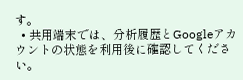す。
  • 共用端末では、分析履歴とGoogleアカウントの状態を利用後に確認してください。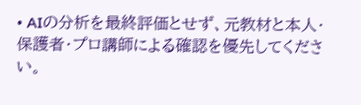• AIの分析を最終評価とせず、元教材と本人・保護者・プロ講師による確認を優先してください。